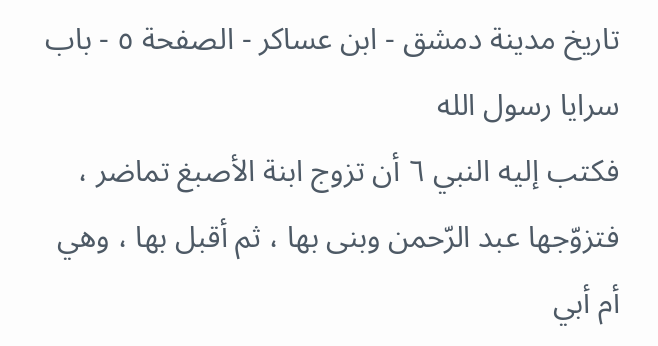تاريخ مدينة دمشق - ابن عساكر - الصفحة ٥ - باب سرايا رسول الله
فكتب إليه النبي ٦ أن تزوج ابنة الأصبغ تماضر ، فتزوّجها عبد الرّحمن وبنى بها ، ثم أقبل بها ، وهي أم أبي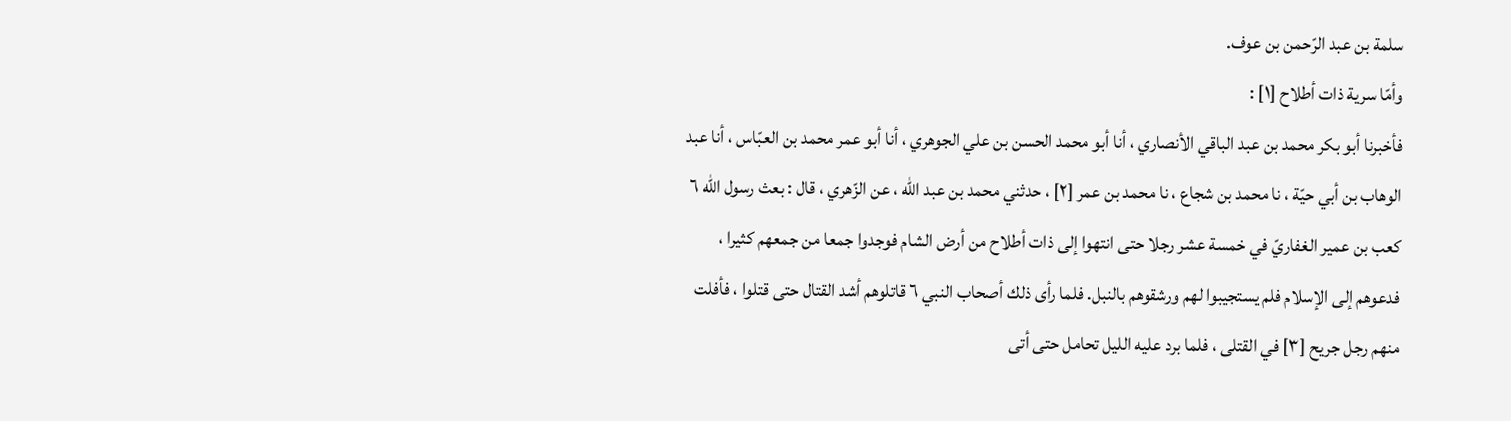سلمة بن عبد الرّحمن بن عوف.
وأمّا سرية ذات أطلاح [١] :
فأخبرنا أبو بكر محمد بن عبد الباقي الأنصاري ، أنا أبو محمد الحسن بن علي الجوهري ، أنا أبو عمر محمد بن العبّاس ، أنا عبد الوهاب بن أبي حيّة ، نا محمد بن شجاع ، نا محمد بن عمر [٢] ، حدثني محمد بن عبد الله ، عن الزّهري ، قال : بعث رسول الله ٦ كعب بن عمير الغفاريّ في خمسة عشر رجلا حتى انتهوا إلى ذات أطلاح من أرض الشام فوجدوا جمعا من جمعهم كثيرا ، فدعوهم إلى الإسلام فلم يستجيبوا لهم ورشقوهم بالنبل. فلما رأى ذلك أصحاب النبي ٦ قاتلوهم أشد القتال حتى قتلوا ، فأفلت منهم رجل جريح [٣] في القتلى ، فلما برد عليه الليل تحامل حتى أتى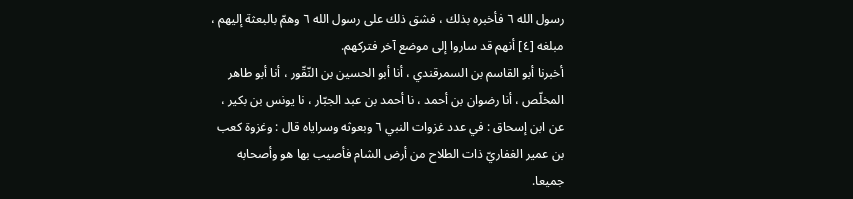رسول الله ٦ فأخبره بذلك ، فشق ذلك على رسول الله ٦ وهمّ بالبعثة إليهم ، مبلغه [٤] أنهم قد ساروا إلى موضع آخر فتركهم.
أخبرنا أبو القاسم بن السمرقندي ، أنا أبو الحسين بن النّقّور ، أنا أبو طاهر المخلّص ، أنا رضوان بن أحمد ، نا أحمد بن عبد الجبّار ، نا يونس بن بكير ، عن ابن إسحاق : في عدد غزوات النبي ٦ وبعوثه وسراياه قال : وغزوة كعب بن عمير الغفاريّ ذات الطلاح من أرض الشام فأصيب بها هو وأصحابه جميعا.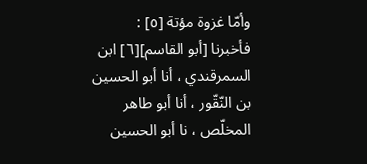وأمّا غزوة مؤتة [٥] :
فأخبرنا [أبو القاسم][٦] ابن السمرقندي ، أنا أبو الحسين بن النّقّور ، أنا أبو طاهر المخلّص ، نا أبو الحسين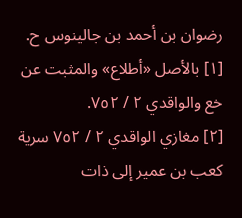رضوان بن أحمد بن جالينوس ح.
[١] بالأصل «أطلاع» والمثبت عن خع والواقدي ٢ / ٧٥٢.
[٢] مغازي الواقدي ٢ / ٧٥٢ سرية كعب بن عمير إلى ذات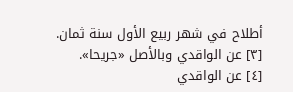أطلاح في شهر ربيع الأول سنة ثمان.
[٣] عن الواقدي وبالأصل «جريحا».
[٤] عن الواقدي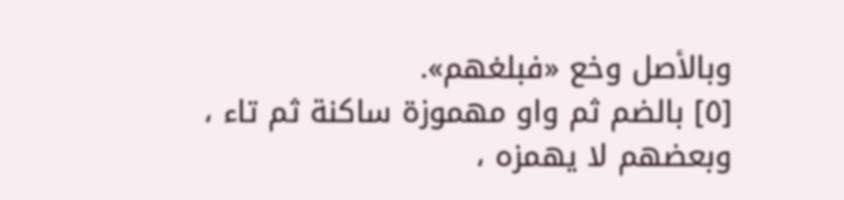وبالأصل وخع «فبلغهم».
[٥] بالضم ثم واو مهموزة ساكنة ثم تاء ، وبعضهم لا يهمزه ،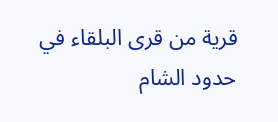قرية من قرى البلقاء في حدود الشام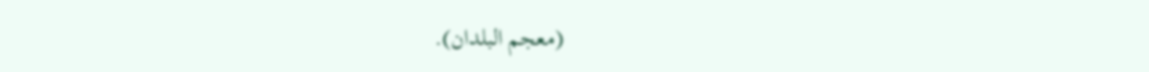(معجم البلدان).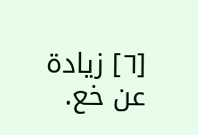[٦] زيادة عن خع.